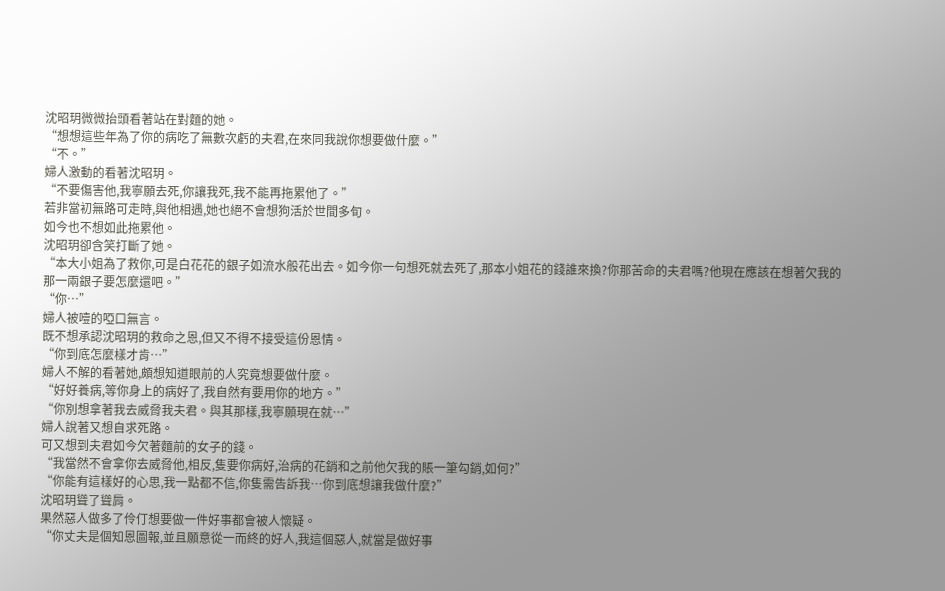沈昭玥微微抬頭看著站在對麵的她。
“想想這些年為了你的病吃了無數次虧的夫君,在來同我說你想要做什麼。”
“不。”
婦人激動的看著沈昭玥。
“不要傷害他,我寧願去死,你讓我死,我不能再拖累他了。”
若非當初無路可走時,與他相遇,她也絕不會想狗活於世間多旬。
如今也不想如此拖累他。
沈昭玥卻含笑打斷了她。
“本大小姐為了救你,可是白花花的銀子如流水般花出去。如今你一句想死就去死了,那本小姐花的錢誰來換?你那苦命的夫君嗎?他現在應該在想著欠我的那一兩銀子要怎麼還吧。”
“你…”
婦人被噎的啞口無言。
既不想承認沈昭玥的救命之恩,但又不得不接受這份恩情。
“你到底怎麼樣才肯…”
婦人不解的看著她,頗想知道眼前的人究竟想要做什麼。
“好好養病,等你身上的病好了,我自然有要用你的地方。”
“你別想拿著我去威脅我夫君。與其那樣,我寧願現在就…”
婦人說著又想自求死路。
可又想到夫君如今欠著麵前的女子的錢。
“我當然不會拿你去威脅他,相反,隻要你病好,治病的花銷和之前他欠我的賬一筆勾銷,如何?”
“你能有這樣好的心思,我一點都不信,你隻需告訴我…你到底想讓我做什麼?”
沈昭玥聳了聳肩。
果然惡人做多了伶仃想要做一件好事都會被人懷疑。
“你丈夫是個知恩圖報,並且願意從一而終的好人,我這個惡人,就當是做好事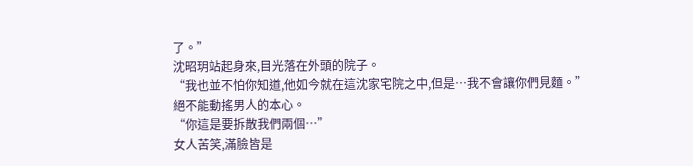了。”
沈昭玥站起身來,目光落在外頭的院子。
“我也並不怕你知道,他如今就在這沈家宅院之中,但是…我不會讓你們見麵。”
絕不能動搖男人的本心。
“你這是要拆散我們兩個…”
女人苦笑,滿臉皆是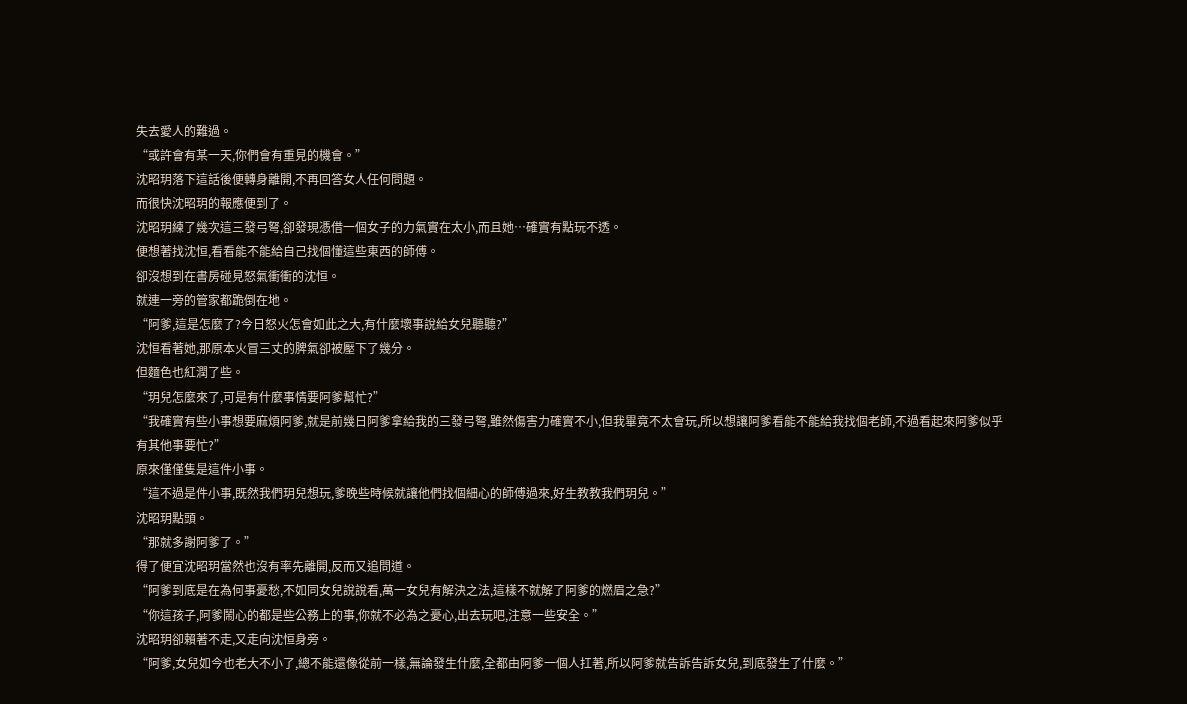失去愛人的難過。
“或許會有某一天,你們會有重見的機會。”
沈昭玥落下這話後便轉身離開,不再回答女人任何問題。
而很快沈昭玥的報應便到了。
沈昭玥練了幾次這三發弓弩,卻發現憑借一個女子的力氣實在太小,而且她…確實有點玩不透。
便想著找沈恒,看看能不能給自己找個懂這些東西的師傅。
卻沒想到在書房碰見怒氣衝衝的沈恒。
就連一旁的管家都跪倒在地。
“阿爹,這是怎麼了?今日怒火怎會如此之大,有什麼壞事說給女兒聽聽?”
沈恒看著她,那原本火冒三丈的脾氣卻被壓下了幾分。
但麵色也紅潤了些。
“玥兒怎麼來了,可是有什麼事情要阿爹幫忙?”
“我確實有些小事想要麻煩阿爹,就是前幾日阿爹拿給我的三發弓弩,雖然傷害力確實不小,但我畢竟不太會玩,所以想讓阿爹看能不能給我找個老師,不過看起來阿爹似乎有其他事要忙?”
原來僅僅隻是這件小事。
“這不過是件小事,既然我們玥兒想玩,爹晚些時候就讓他們找個細心的師傅過來,好生教教我們玥兒。”
沈昭玥點頭。
“那就多謝阿爹了。”
得了便宜沈昭玥當然也沒有率先離開,反而又追問道。
“阿爹到底是在為何事憂愁,不如同女兒說說看,萬一女兒有解決之法,這樣不就解了阿爹的燃眉之急?”
“你這孩子,阿爹鬧心的都是些公務上的事,你就不必為之憂心,出去玩吧,注意一些安全。”
沈昭玥卻賴著不走,又走向沈恒身旁。
“阿爹,女兒如今也老大不小了,總不能還像從前一樣,無論發生什麼,全都由阿爹一個人扛著,所以阿爹就告訴告訴女兒,到底發生了什麼。”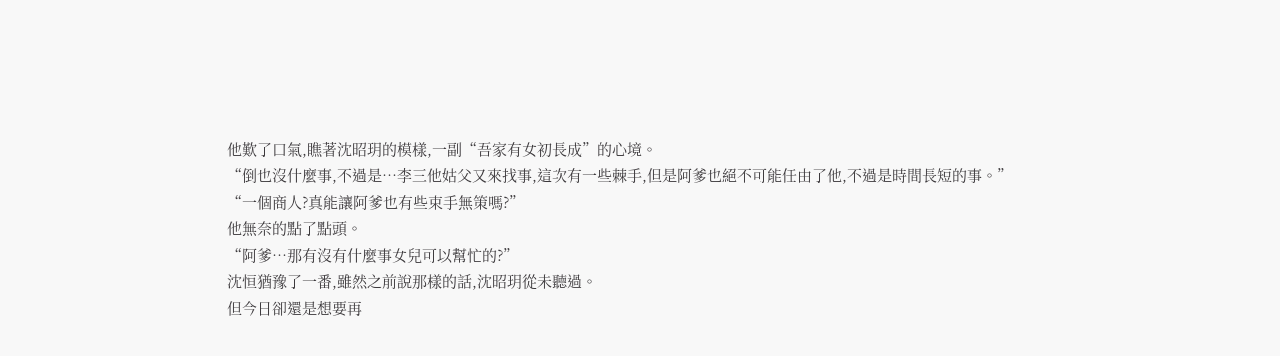他歎了口氣,瞧著沈昭玥的模樣,一副“吾家有女初長成”的心境。
“倒也沒什麼事,不過是…李三他姑父又來找事,這次有一些棘手,但是阿爹也絕不可能任由了他,不過是時間長短的事。”
“一個商人?真能讓阿爹也有些束手無策嗎?”
他無奈的點了點頭。
“阿爹…那有沒有什麼事女兒可以幫忙的?”
沈恒猶豫了一番,雖然之前說那樣的話,沈昭玥從未聽過。
但今日卻還是想要再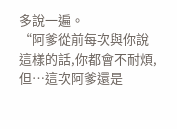多說一遍。
“阿爹從前每次與你說這樣的話,你都會不耐煩,但…這次阿爹還是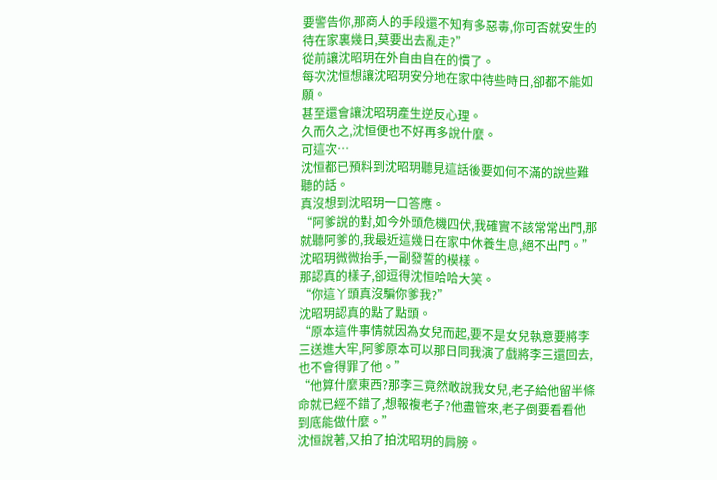要警告你,那商人的手段還不知有多惡毒,你可否就安生的待在家裏幾日,莫要出去亂走?”
從前讓沈昭玥在外自由自在的慣了。
每次沈恒想讓沈昭玥安分地在家中待些時日,卻都不能如願。
甚至還會讓沈昭玥產生逆反心理。
久而久之,沈恒便也不好再多說什麼。
可這次…
沈恒都已預料到沈昭玥聽見這話後要如何不滿的說些難聽的話。
真沒想到沈昭玥一口答應。
“阿爹說的對,如今外頭危機四伏,我確實不該常常出門,那就聽阿爹的,我最近這幾日在家中休養生息,絕不出門。”
沈昭玥微微抬手,一副發誓的模樣。
那認真的樣子,卻逗得沈恒哈哈大笑。
“你這丫頭真沒騙你爹我?”
沈昭玥認真的點了點頭。
“原本這件事情就因為女兒而起,要不是女兒執意要將李三送進大牢,阿爹原本可以那日同我演了戲將李三還回去,也不會得罪了他。”
“他算什麼東西?那李三竟然敢說我女兒,老子給他留半條命就已經不錯了,想報複老子?他盡管來,老子倒要看看他到底能做什麼。”
沈恒說著,又拍了拍沈昭玥的肩膀。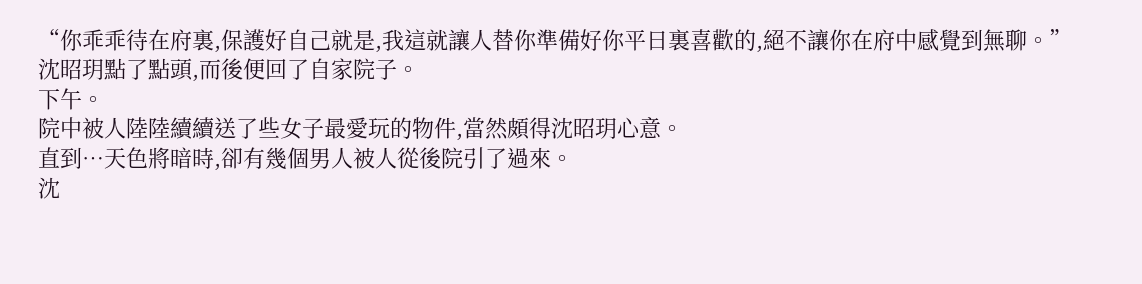“你乖乖待在府裏,保護好自己就是,我這就讓人替你準備好你平日裏喜歡的,絕不讓你在府中感覺到無聊。”
沈昭玥點了點頭,而後便回了自家院子。
下午。
院中被人陸陸續續送了些女子最愛玩的物件,當然頗得沈昭玥心意。
直到…天色將暗時,卻有幾個男人被人從後院引了過來。
沈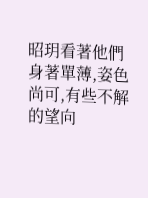昭玥看著他們身著單薄,姿色尚可,有些不解的望向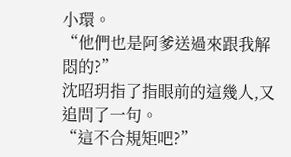小環。
“他們也是阿爹送過來跟我解悶的?”
沈昭玥指了指眼前的這幾人,又追問了一句。
“這不合規矩吧?”